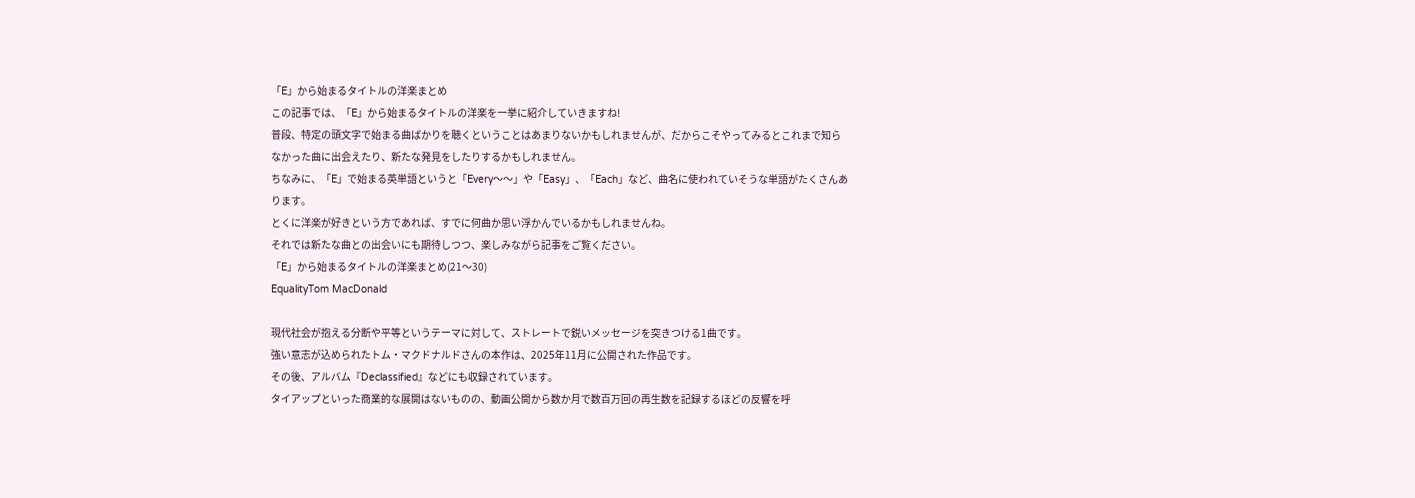「E」から始まるタイトルの洋楽まとめ
この記事では、「E」から始まるタイトルの洋楽を一挙に紹介していきますね!
普段、特定の頭文字で始まる曲ばかりを聴くということはあまりないかもしれませんが、だからこそやってみるとこれまで知らなかった曲に出会えたり、新たな発見をしたりするかもしれません。
ちなみに、「E」で始まる英単語というと「Every〜〜」や「Easy」、「Each」など、曲名に使われていそうな単語がたくさんあります。
とくに洋楽が好きという方であれば、すでに何曲か思い浮かんでいるかもしれませんね。
それでは新たな曲との出会いにも期待しつつ、楽しみながら記事をご覧ください。
「E」から始まるタイトルの洋楽まとめ(21〜30)
EqualityTom MacDonald

現代社会が抱える分断や平等というテーマに対して、ストレートで鋭いメッセージを突きつける1曲です。
強い意志が込められたトム・マクドナルドさんの本作は、2025年11月に公開された作品です。
その後、アルバム『Declassified』などにも収録されています。
タイアップといった商業的な展開はないものの、動画公開から数か月で数百万回の再生数を記録するほどの反響を呼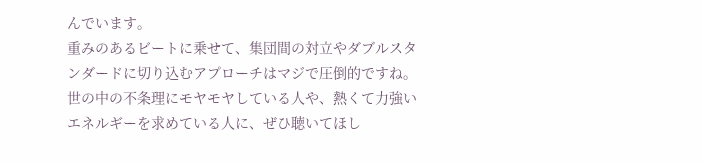んでいます。
重みのあるビートに乗せて、集団間の対立やダブルスタンダードに切り込むアプローチはマジで圧倒的ですね。
世の中の不条理にモヤモヤしている人や、熱くて力強いエネルギーを求めている人に、ぜひ聴いてほし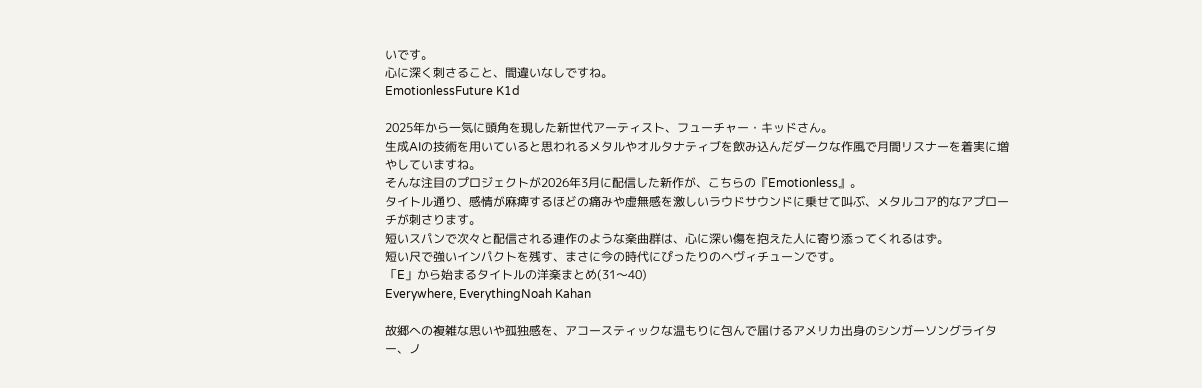いです。
心に深く刺さること、間違いなしですね。
EmotionlessFuture K1d

2025年から一気に頭角を現した新世代アーティスト、フューチャー・キッドさん。
生成AIの技術を用いていると思われるメタルやオルタナティブを飲み込んだダークな作風で月間リスナーを着実に増やしていますね。
そんな注目のプロジェクトが2026年3月に配信した新作が、こちらの『Emotionless』。
タイトル通り、感情が麻痺するほどの痛みや虚無感を激しいラウドサウンドに乗せて叫ぶ、メタルコア的なアプローチが刺さります。
短いスパンで次々と配信される連作のような楽曲群は、心に深い傷を抱えた人に寄り添ってくれるはず。
短い尺で強いインパクトを残す、まさに今の時代にぴったりのヘヴィチューンです。
「E」から始まるタイトルの洋楽まとめ(31〜40)
Everywhere, EverythingNoah Kahan

故郷への複雑な思いや孤独感を、アコースティックな温もりに包んで届けるアメリカ出身のシンガーソングライター、ノ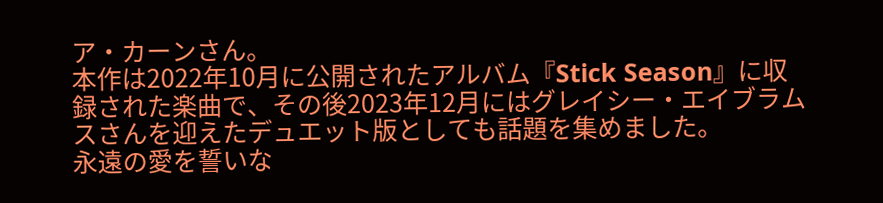ア・カーンさん。
本作は2022年10月に公開されたアルバム『Stick Season』に収録された楽曲で、その後2023年12月にはグレイシー・エイブラムスさんを迎えたデュエット版としても話題を集めました。
永遠の愛を誓いな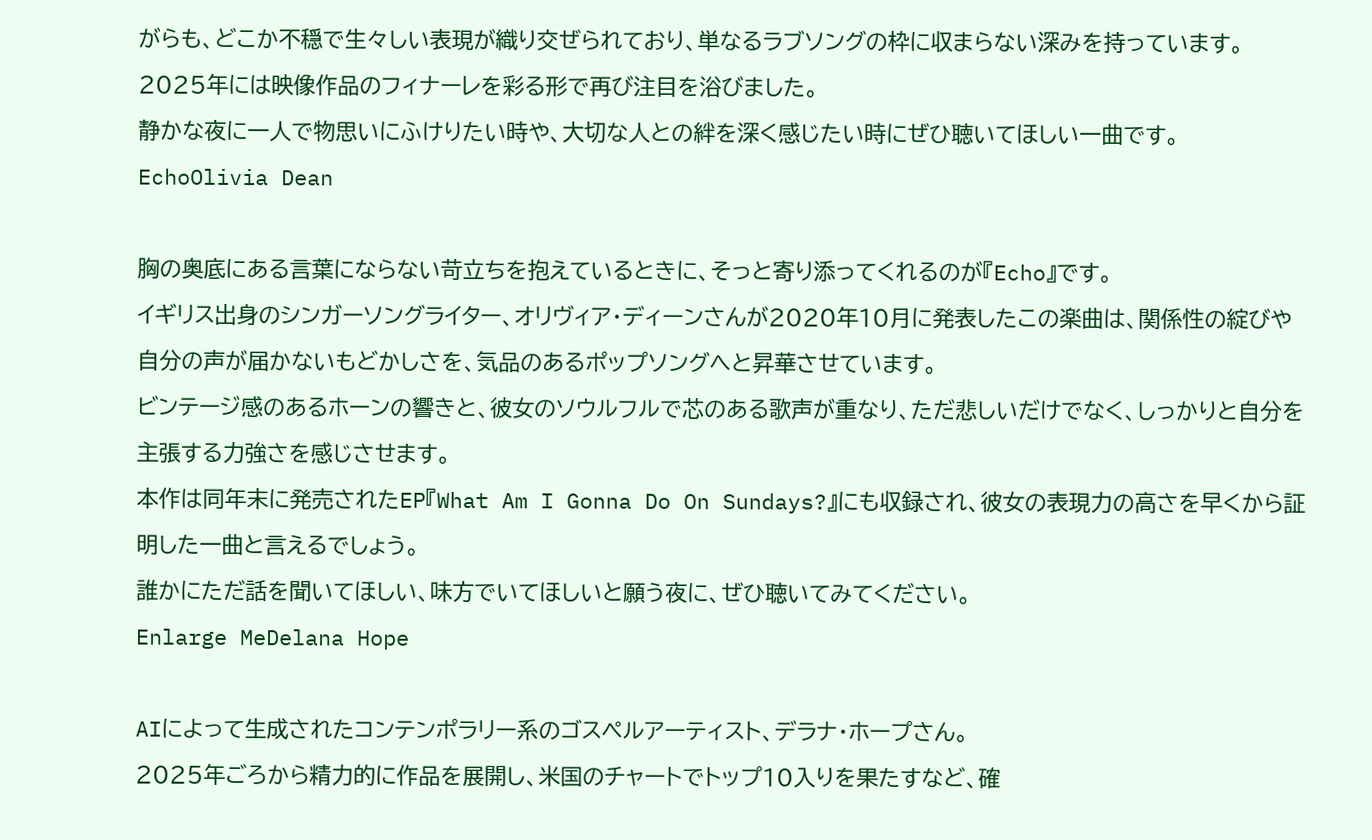がらも、どこか不穏で生々しい表現が織り交ぜられており、単なるラブソングの枠に収まらない深みを持っています。
2025年には映像作品のフィナーレを彩る形で再び注目を浴びました。
静かな夜に一人で物思いにふけりたい時や、大切な人との絆を深く感じたい時にぜひ聴いてほしい一曲です。
EchoOlivia Dean

胸の奥底にある言葉にならない苛立ちを抱えているときに、そっと寄り添ってくれるのが『Echo』です。
イギリス出身のシンガーソングライター、オリヴィア・ディーンさんが2020年10月に発表したこの楽曲は、関係性の綻びや自分の声が届かないもどかしさを、気品のあるポップソングへと昇華させています。
ビンテージ感のあるホーンの響きと、彼女のソウルフルで芯のある歌声が重なり、ただ悲しいだけでなく、しっかりと自分を主張する力強さを感じさせます。
本作は同年末に発売されたEP『What Am I Gonna Do On Sundays?』にも収録され、彼女の表現力の高さを早くから証明した一曲と言えるでしょう。
誰かにただ話を聞いてほしい、味方でいてほしいと願う夜に、ぜひ聴いてみてください。
Enlarge MeDelana Hope

AIによって生成されたコンテンポラリー系のゴスペルアーティスト、デラナ・ホープさん。
2025年ごろから精力的に作品を展開し、米国のチャートでトップ10入りを果たすなど、確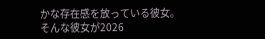かな存在感を放っている彼女。
そんな彼女が2026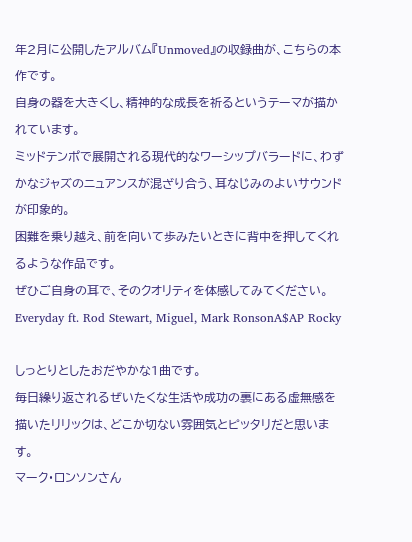年2月に公開したアルバム『Unmoved』の収録曲が、こちらの本作です。
自身の器を大きくし、精神的な成長を祈るというテーマが描かれています。
ミッドテンポで展開される現代的なワーシップバラードに、わずかなジャズのニュアンスが混ざり合う、耳なじみのよいサウンドが印象的。
困難を乗り越え、前を向いて歩みたいときに背中を押してくれるような作品です。
ぜひご自身の耳で、そのクオリティを体感してみてください。
Everyday ft. Rod Stewart, Miguel, Mark RonsonA$AP Rocky

しっとりとしたおだやかな1曲です。
毎日繰り返されるぜいたくな生活や成功の裏にある虚無感を描いたリリックは、どこか切ない雰囲気とピッタリだと思います。
マーク・ロンソンさん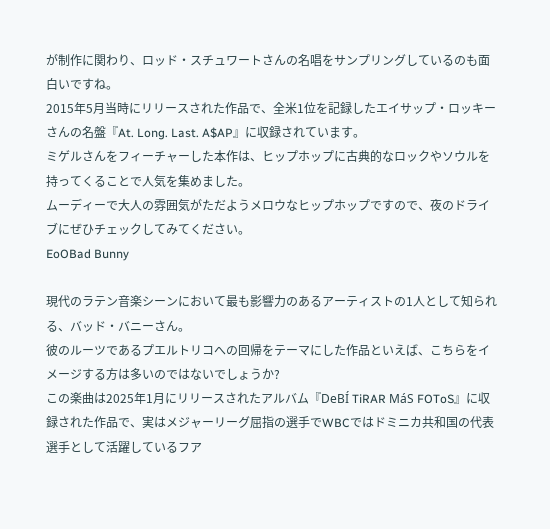が制作に関わり、ロッド・スチュワートさんの名唱をサンプリングしているのも面白いですね。
2015年5月当時にリリースされた作品で、全米1位を記録したエイサップ・ロッキーさんの名盤『At. Long. Last. A$AP』に収録されています。
ミゲルさんをフィーチャーした本作は、ヒップホップに古典的なロックやソウルを持ってくることで人気を集めました。
ムーディーで大人の雰囲気がただようメロウなヒップホップですので、夜のドライブにぜひチェックしてみてください。
EoOBad Bunny

現代のラテン音楽シーンにおいて最も影響力のあるアーティストの1人として知られる、バッド・バニーさん。
彼のルーツであるプエルトリコへの回帰をテーマにした作品といえば、こちらをイメージする方は多いのではないでしょうか?
この楽曲は2025年1月にリリースされたアルバム『DeBÍ TiRAR MáS FOToS』に収録された作品で、実はメジャーリーグ屈指の選手でWBCではドミニカ共和国の代表選手として活躍しているフア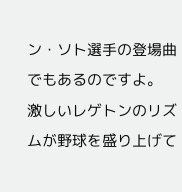ン・ソト選手の登場曲でもあるのですよ。
激しいレゲトンのリズムが野球を盛り上げて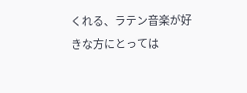くれる、ラテン音楽が好きな方にとっては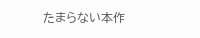たまらない本作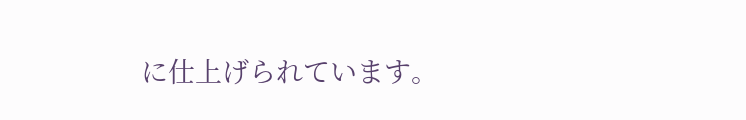に仕上げられています。